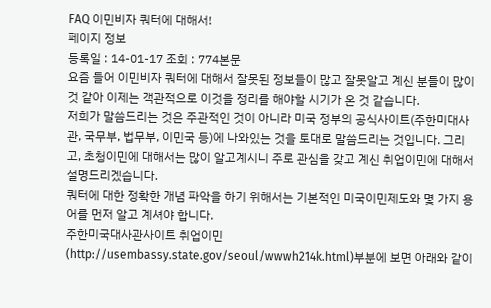FAQ 이민비자 쿼터에 대해서!
페이지 정보
등록일 : 14-01-17 조회 : 774본문
요즘 들어 이민비자 쿼터에 대해서 잘못된 정보들이 많고 잘못알고 계신 분들이 많이 것 같아 이제는 객관적으로 이것을 정리를 해야할 시기가 온 것 같습니다.
저희가 말씀드리는 것은 주관적인 것이 아니라 미국 정부의 공식사이트(주한미대사관, 국무부, 법무부, 이민국 등)에 나와있는 것을 토대로 말씀드리는 것입니다. 그리고, 초청이민에 대해서는 많이 알고계시니 주로 관심을 갖고 계신 취업이민에 대해서 설명드리겠습니다.
쿼터에 대한 정확한 개념 파악을 하기 위해서는 기본적인 미국이민제도와 몇 가지 용어를 먼저 알고 계셔야 합니다.
주한미국대사관사이트 취업이민(http://usembassy.state.gov/seoul/wwwh214k.html)부분에 보면 아래와 같이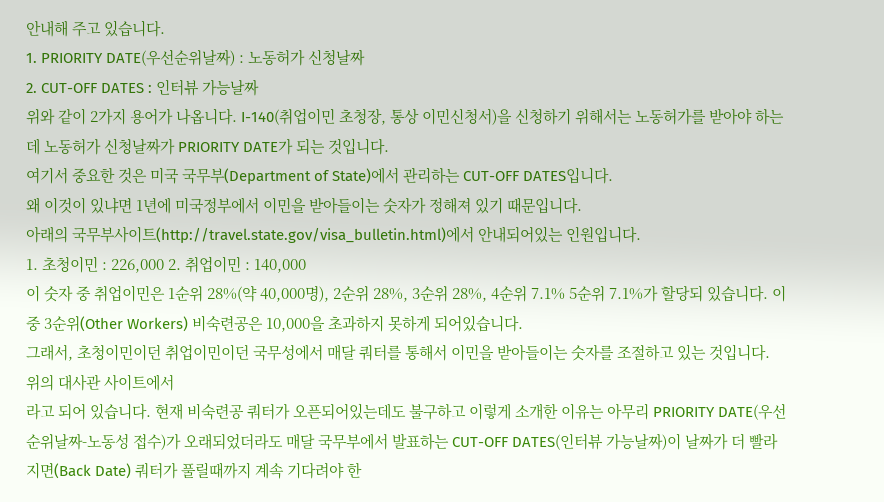안내해 주고 있습니다.
1. PRIORITY DATE(우선순위날짜) : 노동허가 신청날짜
2. CUT-OFF DATES : 인터뷰 가능날짜
위와 같이 2가지 용어가 나옵니다. I-140(취업이민 초청장, 통상 이민신청서)을 신청하기 위해서는 노동허가를 받아야 하는데 노동허가 신청날짜가 PRIORITY DATE가 되는 것입니다.
여기서 중요한 것은 미국 국무부(Department of State)에서 관리하는 CUT-OFF DATES입니다.
왜 이것이 있냐면 1년에 미국정부에서 이민을 받아들이는 숫자가 정해져 있기 때문입니다.
아래의 국무부사이트(http://travel.state.gov/visa_bulletin.html)에서 안내되어있는 인원입니다.
1. 초청이민 : 226,000 2. 취업이민 : 140,000
이 숫자 중 취업이민은 1순위 28%(약 40,000명), 2순위 28%, 3순위 28%, 4순위 7.1% 5순위 7.1%가 할당되 있습니다. 이 중 3순위(Other Workers) 비숙련공은 10,000을 초과하지 못하게 되어있습니다.
그래서, 초청이민이던 취업이민이던 국무성에서 매달 쿼터를 통해서 이민을 받아들이는 숫자를 조절하고 있는 것입니다.
위의 대사관 사이트에서
라고 되어 있습니다. 현재 비숙련공 쿼터가 오픈되어있는데도 불구하고 이렇게 소개한 이유는 아무리 PRIORITY DATE(우선순위날짜-노동성 접수)가 오래되었더라도 매달 국무부에서 발표하는 CUT-OFF DATES(인터뷰 가능날짜)이 날짜가 더 빨라지면(Back Date) 쿼터가 풀릴때까지 계속 기다려야 한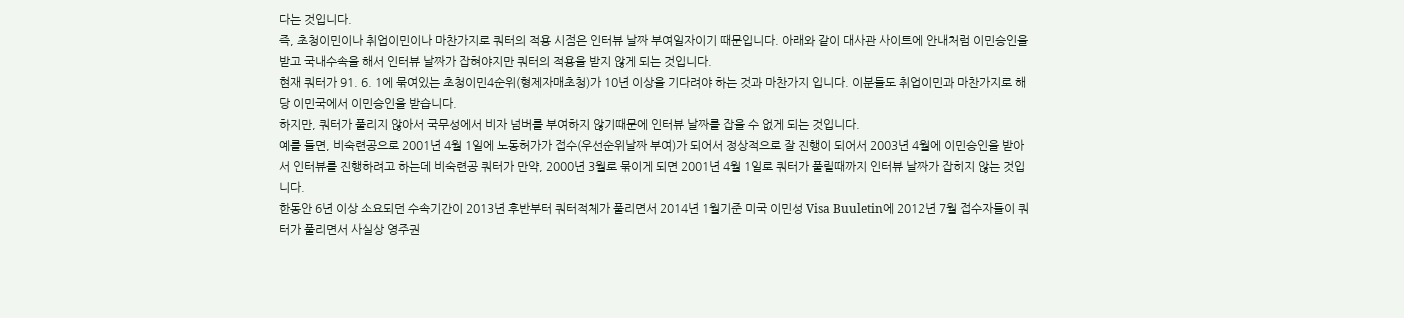다는 것입니다.
즉, 초청이민이나 취업이민이나 마찬가지로 쿼터의 적용 시점은 인터뷰 날짜 부여일자이기 때문입니다. 아래와 같이 대사관 사이트에 안내처럼 이민승인을 받고 국내수속을 해서 인터뷰 날짜가 잡혀야지만 쿼터의 적용을 받지 않게 되는 것입니다.
현재 쿼터가 91. 6. 1에 묶여있는 초청이민4순위(형제자매초청)가 10년 이상을 기다려야 하는 것과 마찬가지 입니다. 이분들도 취업이민과 마찬가지로 해당 이민국에서 이민승인을 받습니다.
하지만, 쿼터가 풀리지 않아서 국무성에서 비자 넘버를 부여하지 않기때문에 인터뷰 날짜를 잡을 수 없게 되는 것입니다.
예를 들면, 비숙련공으로 2001년 4월 1일에 노동허가가 접수(우선순위날짜 부여)가 되어서 정상적으로 잘 진행이 되어서 2003년 4월에 이민승인을 받아서 인터뷰를 진행하려고 하는데 비숙련공 쿼터가 만약, 2000년 3월로 묶이게 되면 2001년 4월 1일로 쿼터가 풀릴때까지 인터뷰 날짜가 잡히지 않는 것입니다.
한동안 6년 이상 소요되던 수속기간이 2013년 후반부터 쿼터적체가 풀리면서 2014년 1월기준 미국 이민성 Visa Buuletin에 2012년 7월 접수자들이 쿼터가 풀리면서 사실상 영주권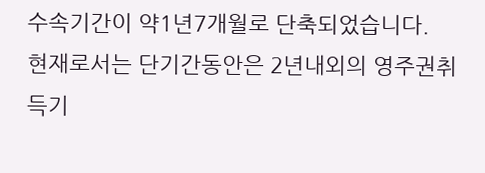수속기간이 약1년7개월로 단축되었습니다.
현재로서는 단기간동안은 2년내외의 영주권취득기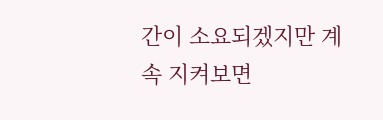간이 소요되겠지만 계속 지켜보면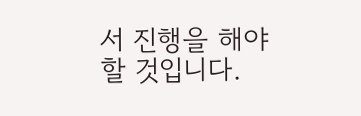서 진행을 해야 할 것입니다.